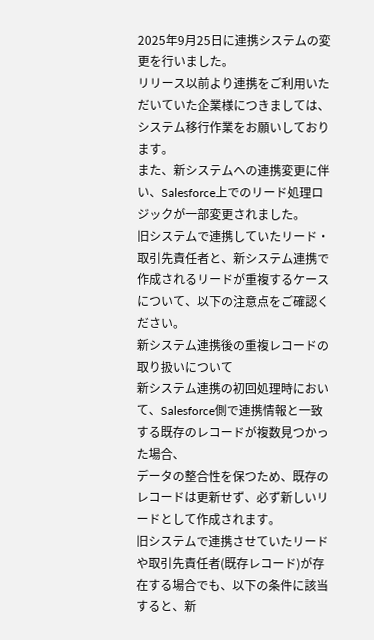2025年9月25日に連携システムの変更を行いました。
リリース以前より連携をご利用いただいていた企業様につきましては、システム移行作業をお願いしております。
また、新システムへの連携変更に伴い、Salesforce上でのリード処理ロジックが一部変更されました。
旧システムで連携していたリード・取引先責任者と、新システム連携で作成されるリードが重複するケースについて、以下の注意点をご確認ください。
新システム連携後の重複レコードの取り扱いについて
新システム連携の初回処理時において、Salesforce側で連携情報と一致する既存のレコードが複数見つかった場合、
データの整合性を保つため、既存のレコードは更新せず、必ず新しいリードとして作成されます。
旧システムで連携させていたリードや取引先責任者(既存レコード)が存在する場合でも、以下の条件に該当すると、新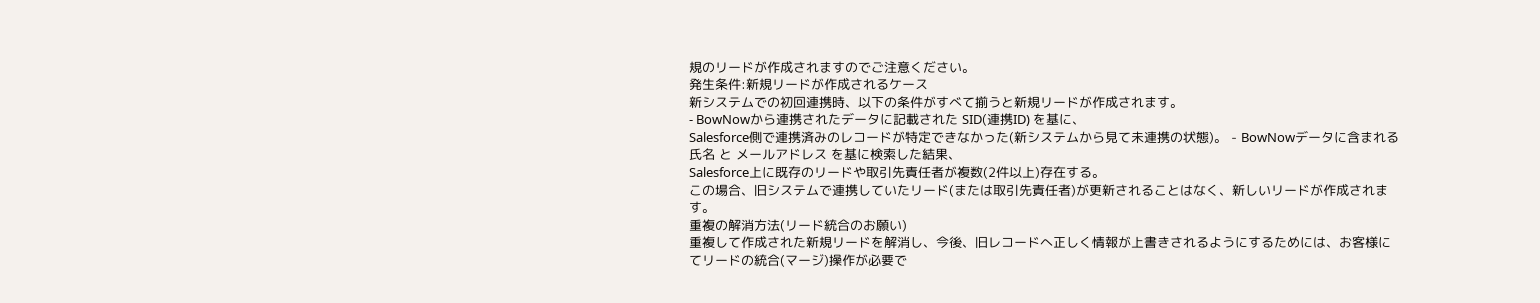規のリードが作成されますのでご注意ください。
発生条件:新規リードが作成されるケース
新システムでの初回連携時、以下の条件がすべて揃うと新規リードが作成されます。
- BowNowから連携されたデータに記載された SID(連携ID) を基に、
Salesforce側で連携済みのレコードが特定できなかった(新システムから見て未連携の状態)。 - BowNowデータに含まれる 氏名 と メールアドレス を基に検索した結果、
Salesforce上に既存のリードや取引先責任者が複数(2件以上)存在する。
この場合、旧システムで連携していたリード(または取引先責任者)が更新されることはなく、新しいリードが作成されます。
重複の解消方法(リード統合のお願い)
重複して作成された新規リードを解消し、今後、旧レコードへ正しく情報が上書きされるようにするためには、お客様にてリードの統合(マージ)操作が必要で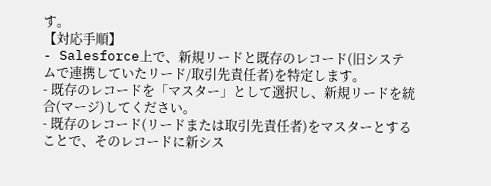す。
【対応手順】
- Salesforce上で、新規リードと既存のレコード(旧システムで連携していたリード/取引先責任者)を特定します。
- 既存のレコードを「マスター」として選択し、新規リードを統合(マージ)してください。
- 既存のレコード(リードまたは取引先責任者)をマスターとすることで、そのレコードに新シス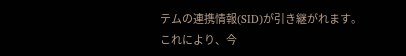テムの連携情報(SID)が引き継がれます。
これにより、今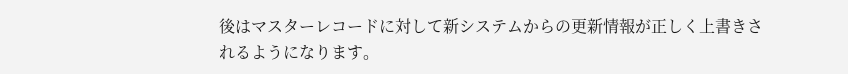後はマスターレコードに対して新システムからの更新情報が正しく上書きされるようになります。